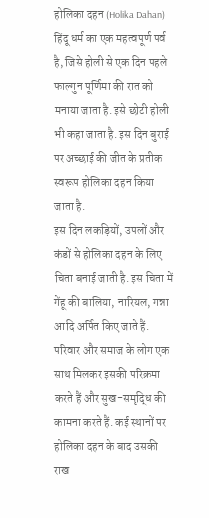होलिका दहन (Holika Dahan) हिंदू धर्म का एक महत्वपूर्ण पर्व है, जिसे होली से एक दिन पहले फाल्गुन पूर्णिमा की रात को मनाया जाता है. इसे छोटी होली भी कहा जाता है. इस दिन बुराई पर अच्छाई की जीत के प्रतीक स्वरूप होलिका दहन किया जाता है.
इस दिन लकड़ियों, उपलों और कंडों से होलिका दहन के लिए चिता बनाई जाती है. इस चिता में गेंहू की बालिया, नारियल, गन्ना आदि अर्पित किए जाते हैं. परिवार और समाज के लोग एक साथ मिलकर इसकी परिक्रमा करते हैं और सुख-समृद्धि की कामना करते हैं. कई स्थानों पर होलिका दहन के बाद उसकी राख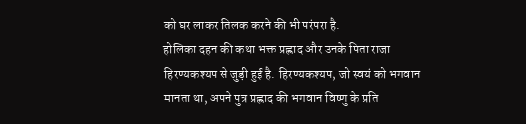को घर लाकर तिलक करने की भी परंपरा है.
होलिका दहन की कथा भक्त प्रह्लाद और उनके पिता राजा हिरण्यकश्यप से जुड़ी हुई है. हिरण्यकश्यप, जो स्वयं को भगवान मानता था, अपने पुत्र प्रह्लाद की भगवान विष्णु के प्रति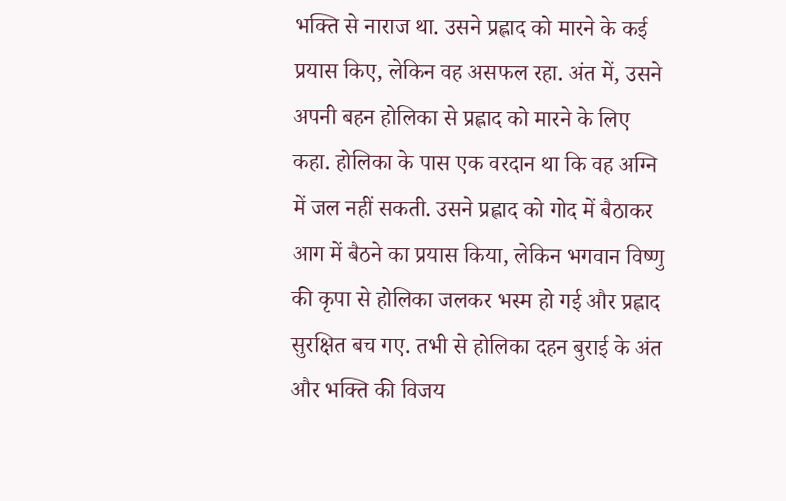भक्ति से नाराज था. उसने प्रह्लाद को मारने के कई प्रयास किए, लेकिन वह असफल रहा. अंत में, उसने अपनी बहन होलिका से प्रह्लाद को मारने के लिए कहा. होलिका के पास एक वरदान था कि वह अग्नि में जल नहीं सकती. उसने प्रह्लाद को गोद में बैठाकर आग में बैठने का प्रयास किया, लेकिन भगवान विष्णु की कृपा से होलिका जलकर भस्म हो गई और प्रह्लाद सुरक्षित बच गए. तभी से होलिका दहन बुराई के अंत और भक्ति की विजय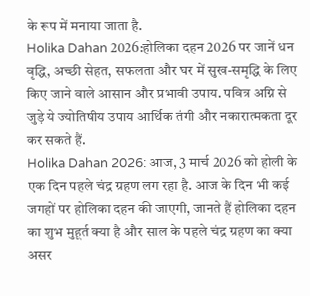के रूप में मनाया जाता है.
Holika Dahan 2026:होलिका दहन 2026 पर जानें धन वृद्धि, अच्छी सेहत, सफलता और घर में सुख-समृद्धि के लिए किए जाने वाले आसान और प्रभावी उपाय. पवित्र अग्नि से जुड़े ये ज्योतिषीय उपाय आर्थिक तंगी और नकारात्मकता दूर कर सकते हैं.
Holika Dahan 2026: आज, 3 मार्च 2026 को होली के एक दिन पहले चंद्र ग्रहण लग रहा है. आज के दिन भी कई जगहों पर होलिका दहन की जाएगी, जानते हैं होलिका दहन का शुभ मुहूर्त क्या है और साल के पहले चंद्र ग्रहण का क्या असर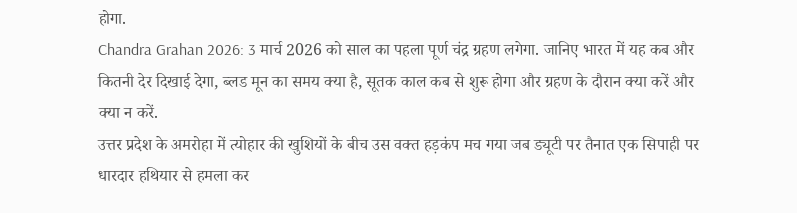होगा.
Chandra Grahan 2026: 3 मार्च 2026 को साल का पहला पूर्ण चंद्र ग्रहण लगेगा. जानिए भारत में यह कब और कितनी देर दिखाई देगा, ब्लड मून का समय क्या है, सूतक काल कब से शुरू होगा और ग्रहण के दौरान क्या करें और क्या न करें.
उत्तर प्रदेश के अमरोहा में त्योहार की खुशियों के बीच उस वक्त हड़कंप मच गया जब ड्यूटी पर तैनात एक सिपाही पर धारदार हथियार से हमला कर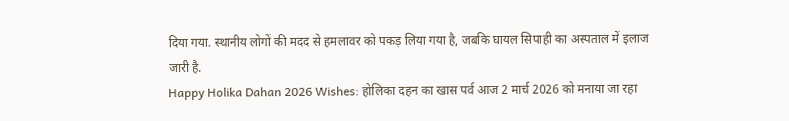दिया गया. स्थानीय लोगों की मदद से हमलावर को पकड़ लिया गया है, जबकि घायल सिपाही का अस्पताल में इलाज जारी है.
Happy Holika Dahan 2026 Wishes: होलिका दहन का खास पर्व आज 2 मार्च 2026 को मनाया जा रहा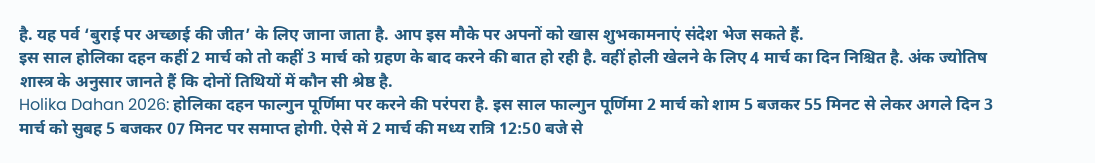है. यह पर्व ‘बुराई पर अच्छाई की जीत’ के लिए जाना जाता है. आप इस मौके पर अपनों को खास शुभकामनाएं संदेश भेज सकते हैं.
इस साल होलिका दहन कहीं 2 मार्च को तो कहीं 3 मार्च को ग्रहण के बाद करने की बात हो रही है. वहीं होली खेलने के लिए 4 मार्च का दिन निश्चित है. अंक ज्योतिष शास्त्र के अनुसार जानते हैं कि दोनों तिथियों में कौन सी श्रेष्ठ है.
Holika Dahan 2026: होलिका दहन फाल्गुन पूर्णिमा पर करने की परंपरा है. इस साल फाल्गुन पूर्णिमा 2 मार्च को शाम 5 बजकर 55 मिनट से लेकर अगले दिन 3 मार्च को सुबह 5 बजकर 07 मिनट पर समाप्त होगी. ऐसे में 2 मार्च की मध्य रात्रि 12:50 बजे से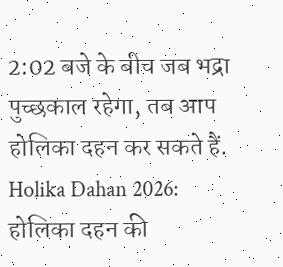2:02 बजे के बीच जब भद्रा पुच्छकाल रहेगा, तब आप होलिका दहन कर सकते हैं.
Holika Dahan 2026: होलिका दहन की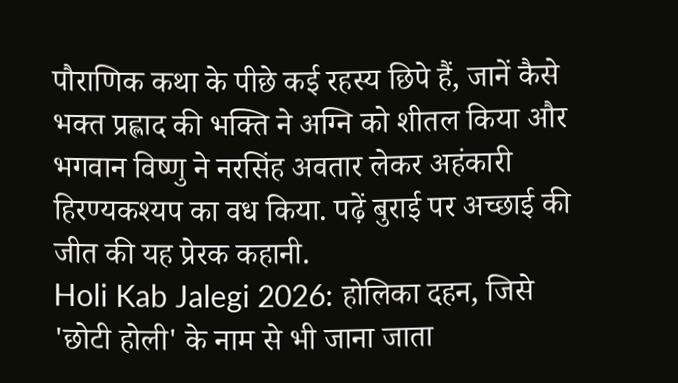पौराणिक कथा के पीछे कई रहस्य छिपे हैं, जानें कैसे भक्त प्रह्लाद की भक्ति ने अग्नि को शीतल किया और भगवान विष्णु ने नरसिंह अवतार लेकर अहंकारी हिरण्यकश्यप का वध किया. पढ़ें बुराई पर अच्छाई की जीत की यह प्रेरक कहानी.
Holi Kab Jalegi 2026: होलिका दहन, जिसे 'छोटी होली' के नाम से भी जाना जाता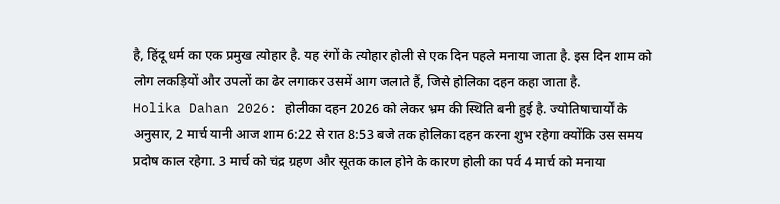है, हिंदू धर्म का एक प्रमुख त्योहार है. यह रंगों के त्योहार होली से एक दिन पहले मनाया जाता है. इस दिन शाम को लोग लकड़ियों और उपलों का ढेर लगाकर उसमें आग जलाते हैं, जिसे होलिका दहन कहा जाता है.
Holika Dahan 2026: होलीका दहन 2026 को लेकर भ्रम की स्थिति बनी हुई है. ज्योतिषाचार्यों के अनुसार, 2 मार्च यानी आज शाम 6:22 से रात 8:53 बजे तक होलिका दहन करना शुभ रहेगा क्योंकि उस समय प्रदोष काल रहेगा. 3 मार्च को चंद्र ग्रहण और सूतक काल होने के कारण होली का पर्व 4 मार्च को मनाया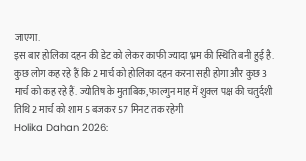जाएगा.
इस बार होलिका दहन की डेट को लेकर काफी ज्यादा भ्रम की स्थिति बनी हुई है. कुछ लोग कह रहे हैं कि 2 मार्च को होलिका दहन करना सही होगा और कुछ 3 मार्च को कह रहे हैं. ज्योतिष के मुताबिक, फाल्गुन माह में शुक्ल पक्ष की चतुर्दशी तिथि 2 मार्च को शाम 5 बजकर 57 मिनट तक रहेगी
Holika Dahan 2026: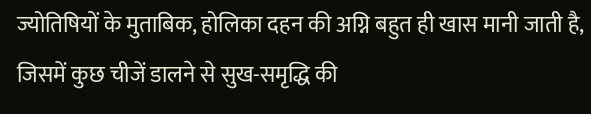ज्योतिषियों के मुताबिक, होलिका दहन की अग्नि बहुत ही खास मानी जाती है, जिसमें कुछ चीजें डालने से सुख-समृद्धि की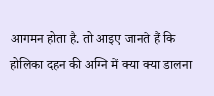आगमन होता है. तो आइए जानते हैं कि होलिका दहन की अग्नि में क्या क्या डालना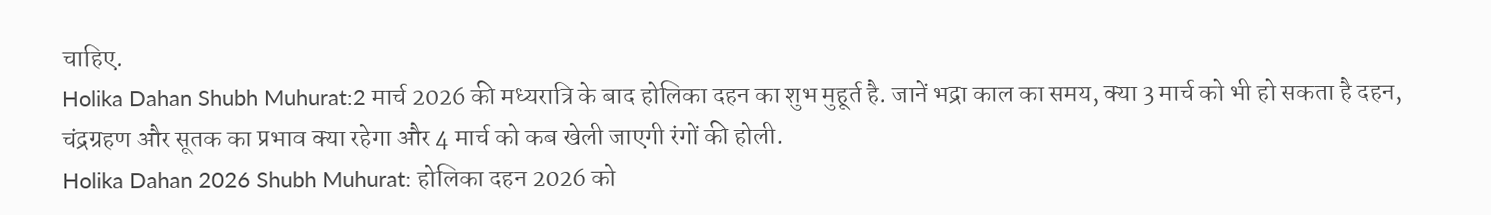चाहिए.
Holika Dahan Shubh Muhurat:2 मार्च 2026 की मध्यरात्रि के बाद होलिका दहन का शुभ मुहूर्त है. जानें भद्रा काल का समय, क्या 3 मार्च को भी हो सकता है दहन, चंद्रग्रहण और सूतक का प्रभाव क्या रहेगा और 4 मार्च को कब खेली जाएगी रंगों की होली.
Holika Dahan 2026 Shubh Muhurat: होलिका दहन 2026 को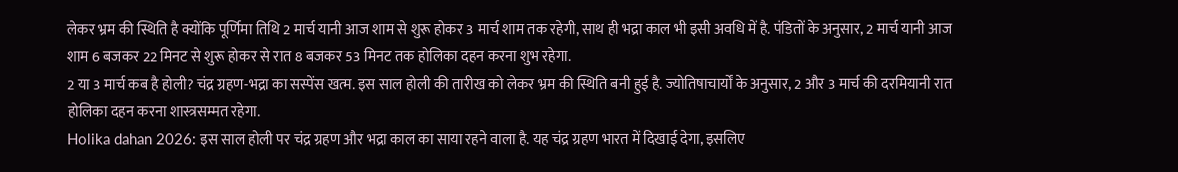लेकर भ्रम की स्थिति है क्योंकि पूर्णिमा तिथि 2 मार्च यानी आज शाम से शुरू होकर 3 मार्च शाम तक रहेगी, साथ ही भद्रा काल भी इसी अवधि में है. पंडितों के अनुसार, 2 मार्च यानी आज शाम 6 बजकर 22 मिनट से शुरू होकर से रात 8 बजकर 53 मिनट तक होलिका दहन करना शुभ रहेगा.
2 या 3 मार्च कब है होली? चंद्र ग्रहण-भद्रा का सस्पेंस खत्म. इस साल होली की तारीख को लेकर भ्रम की स्थिति बनी हुई है. ज्योतिषाचार्यों के अनुसार, 2 और 3 मार्च की दरमियानी रात होलिका दहन करना शास्त्रसम्मत रहेगा.
Holika dahan 2026: इस साल होली पर चंद्र ग्रहण और भद्रा काल का साया रहने वाला है. यह चंद्र ग्रहण भारत में दिखाई देगा, इसलिए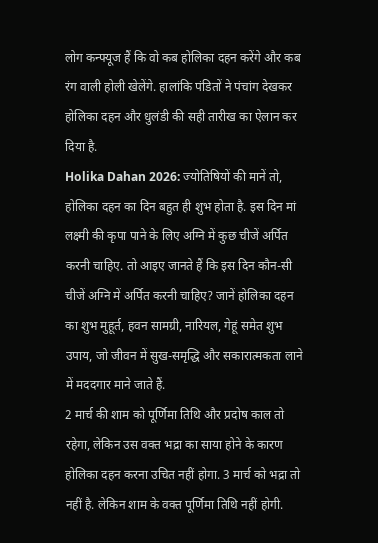लोग कन्फ्यूज हैं कि वो कब होलिका दहन करेंगे और कब रंग वाली होली खेलेंगे. हालांकि पंडितों ने पंचांग देखकर होलिका दहन और धुलंडी की सही तारीख का ऐलान कर दिया है.
Holika Dahan 2026: ज्योतिषियों की मानें तो, होलिका दहन का दिन बहुत ही शुभ होता है. इस दिन मां लक्ष्मी की कृपा पाने के लिए अग्नि में कुछ चीजें अर्पित करनी चाहिए. तो आइए जानते हैं कि इस दिन कौन-सी चीजें अग्नि में अर्पित करनी चाहिए? जानें होलिका दहन का शुभ मुहूर्त, हवन सामग्री, नारियल, गेहूं समेत शुभ उपाय, जो जीवन में सुख-समृद्धि और सकारात्मकता लाने में मददगार माने जाते हैं.
2 मार्च की शाम को पूर्णिमा तिथि और प्रदोष काल तो रहेगा, लेकिन उस वक्त भद्रा का साया होने के कारण होलिका दहन करना उचित नहीं होगा. 3 मार्च को भद्रा तो नहीं है. लेकिन शाम के वक्त पूर्णिमा तिथि नहीं होगी.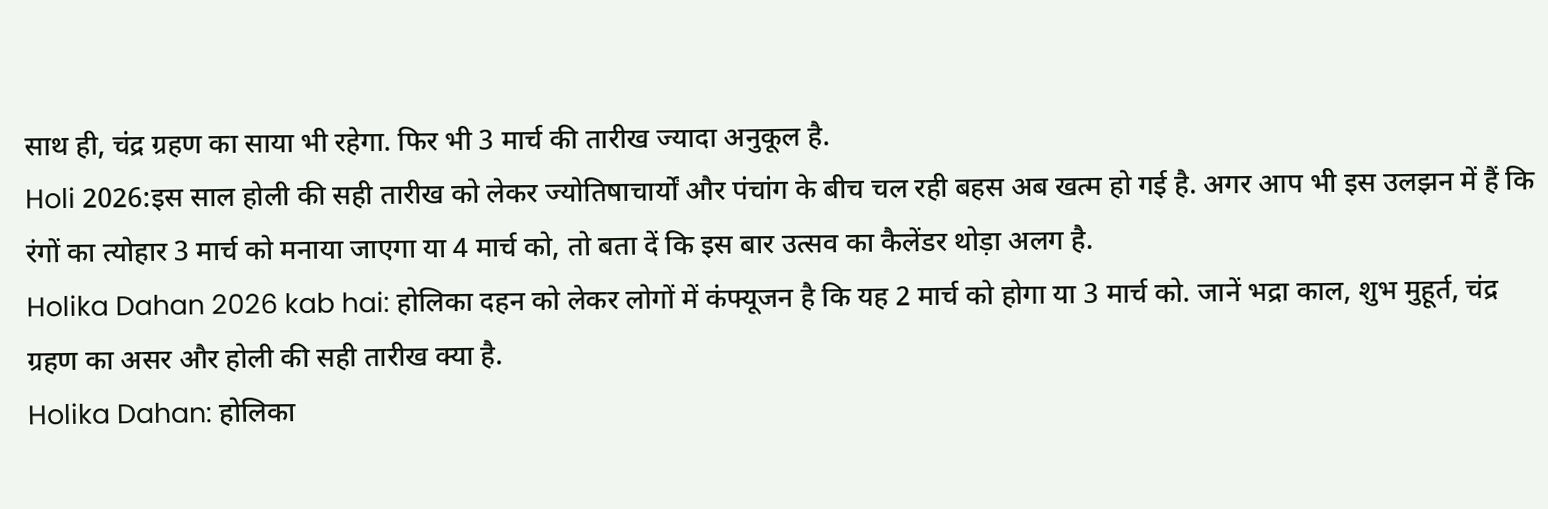साथ ही, चंद्र ग्रहण का साया भी रहेगा. फिर भी 3 मार्च की तारीख ज्यादा अनुकूल है.
Holi 2026:इस साल होली की सही तारीख को लेकर ज्योतिषाचार्यों और पंचांग के बीच चल रही बहस अब खत्म हो गई है. अगर आप भी इस उलझन में हैं कि रंगों का त्योहार 3 मार्च को मनाया जाएगा या 4 मार्च को, तो बता दें कि इस बार उत्सव का कैलेंडर थोड़ा अलग है.
Holika Dahan 2026 kab hai: होलिका दहन को लेकर लोगों में कंफ्यूजन है कि यह 2 मार्च को होगा या 3 मार्च को. जानें भद्रा काल, शुभ मुहूर्त, चंद्र ग्रहण का असर और होली की सही तारीख क्या है.
Holika Dahan: होलिका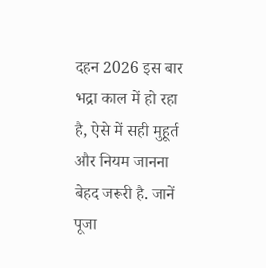दहन 2026 इस बार भद्रा काल में हो रहा है, ऐसे में सही मुहूर्त और नियम जानना बेहद जरूरी है. जानें पूजा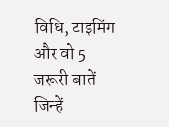विधि, टाइमिंग और वो 5 जरूरी बातें जिन्हें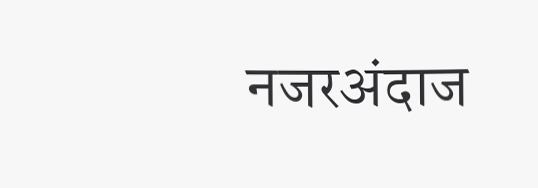नजरअंदाज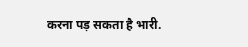करना पड़ सकता है भारी.